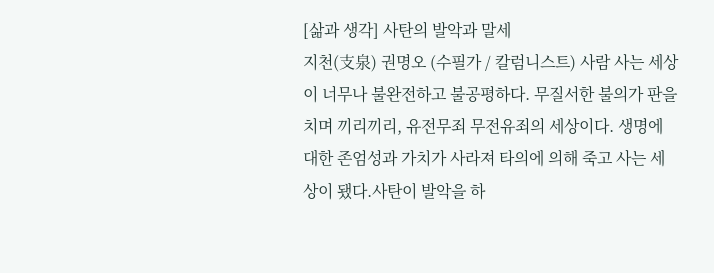[삶과 생각] 사탄의 발악과 말세
지천(支泉) 권명오 (수필가 / 칼럼니스트) 사람 사는 세상이 너무나 불완전하고 불공평하다. 무질서한 불의가 판을 치며 끼리끼리, 유전무죄 무전유죄의 세상이다. 생명에 대한 존엄성과 가치가 사라져 타의에 의해 죽고 사는 세상이 됐다.사탄이 발악을 하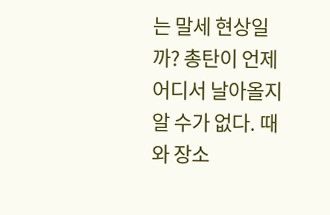는 말세 현상일까? 총탄이 언제 어디서 날아올지 알 수가 없다. 때와 장소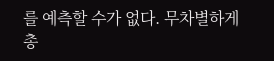를 예측할 수가 없다. 무차별하게 총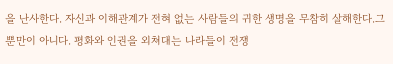을 난사한다. 자신과 이해관계가 전혀 없는 사람들의 귀한 생명을 무참히 살해한다.그뿐만이 아니다. 평화와 인권을 외쳐대는 나라들이 전쟁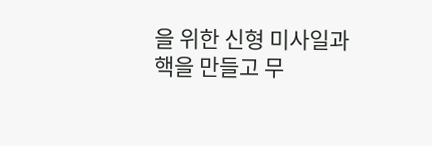을 위한 신형 미사일과 핵을 만들고 무